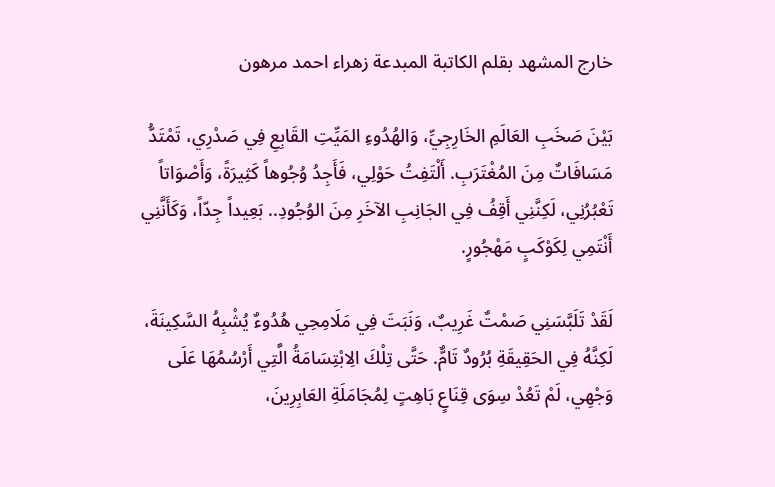خارج المشهد بقلم الكاتبة المبدعة زهراء احمد مرهون

بَيْنَ صَخَبِ العَالَمِ الخَارِجِيِّ، وَالهُدُوءِ المَيِّتِ القَابِعِ فِي صَدْرِي، تَمْتَدُّ مَسَافَاتٌ مِنَ المُغْتَرَبِ. أَلْتَفِتُ حَوْلِي، فَأَجِدُ وُجُوهاً كَثِيرَةً، وَأَصْوَاتاً تَعْبُرُنِي، لَكِنَّنِي أَقِفُ فِي الجَانِبِ الآخَرِ مِنَ الوُجُودِ.. بَعِيداً جِدّاً، وَكَأَنَّنِي أَنْتَمِي لِكَوْكَبٍ مَهْجُورٍ.

لَقَدْ تَلَبَّسَنِي صَمْتٌ غَرِيبٌ، وَنَبَتَ فِي مَلَامِحِي هُدُوءٌ يُشْبِهُ السَّكِينَةَ، لَكِنَّهُ فِي الحَقِيقَةِ بُرُودٌ تَامٌّ. حَتَّى تِلْكَ الِابْتِسَامَةُ الَّتِي أَرْسُمُهَا عَلَى وَجْهِي، لَمْ تَعُدْ سِوَى قِنَاعٍ بَاهِتٍ لِمُجَامَلَةِ العَابِرِينَ،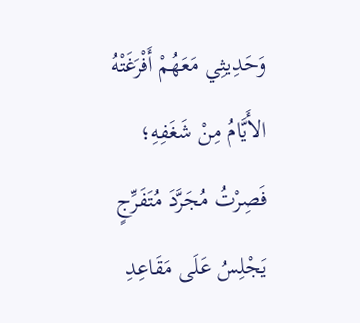وَحَدِيثِي مَعَهُمْ أَفْرَغَتْهُ الأَيَّامُ مِنْ شَغَفِهِ؛ فَصِرْتُ مُجَرَّدَ مُتَفَرِّجٍ يَجْلِسُ عَلَى مَقَاعِدِ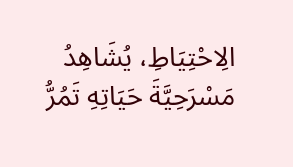الِاحْتِيَاطِ، يُشَاهِدُ مَسْرَحِيَّةَ حَيَاتِهِ تَمُرُّ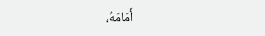أَمَامَهُ،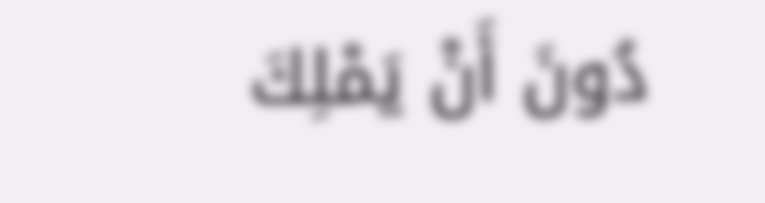دُونَ أَنْ يَمْلِكَ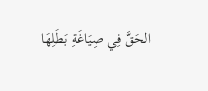الحَقَّ فِي صِيَاغَةِ بَطَلِهَا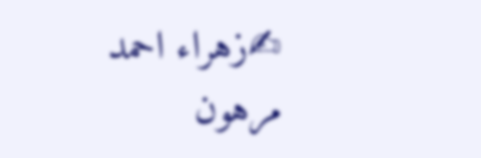✍زهراء احمد مرهون